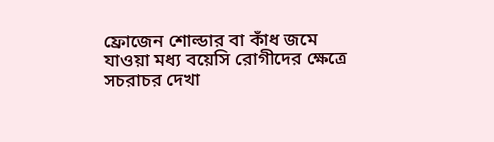ফ্রোজেন শোল্ডার বা কাঁধ জমে যাওয়া মধ্য বয়েসি রোগীদের ক্ষেত্রে সচরাচর দেখা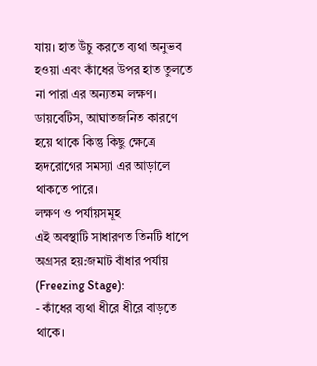যায়। হাত উঁচু করতে ব্যথা অনুভব হওয়া এবং কাঁধের উপর হাত তুলতে না পারা এর অন্যতম লক্ষণ। ডায়বেটিস, আঘাতজনিত কারণে হয়ে থাকে কিন্তু কিছু ক্ষেত্রে হৃদরোগের সমস্যা এর আড়ালে থাকতে পারে।
লক্ষণ ও পর্যায়সমূহ
এই অবস্থাটি সাধারণত তিনটি ধাপে অগ্রসর হয়:জমাট বাঁধার পর্যায় (Freezing Stage):
- কাঁধের ব্যথা ধীরে ধীরে বাড়তে থাকে।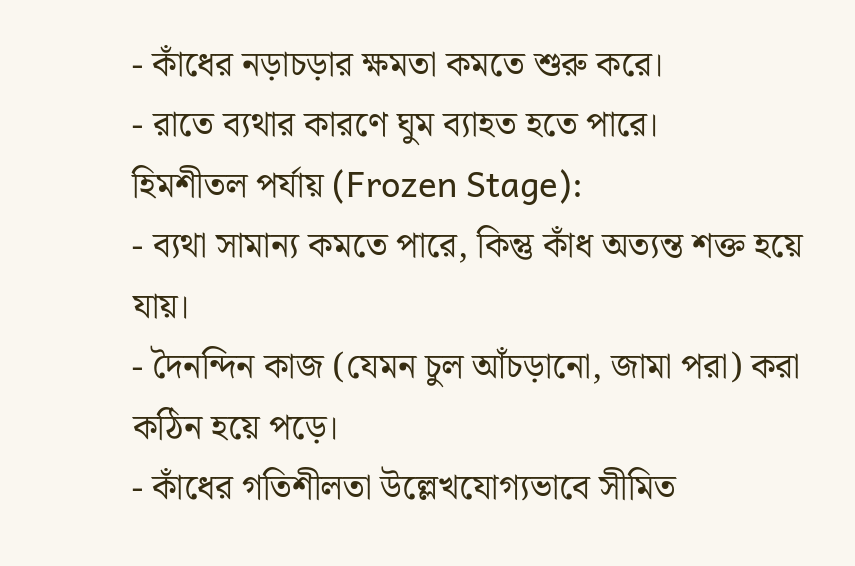- কাঁধের নড়াচড়ার ক্ষমতা কমতে শুরু করে।
- রাতে ব্যথার কারণে ঘুম ব্যাহত হতে পারে।
হিমশীতল পর্যায় (Frozen Stage):
- ব্যথা সামান্য কমতে পারে, কিন্তু কাঁধ অত্যন্ত শক্ত হয়ে যায়।
- দৈনন্দিন কাজ (যেমন চুল আঁচড়ানো, জামা পরা) করা কঠিন হয়ে পড়ে।
- কাঁধের গতিশীলতা উল্লেখযোগ্যভাবে সীমিত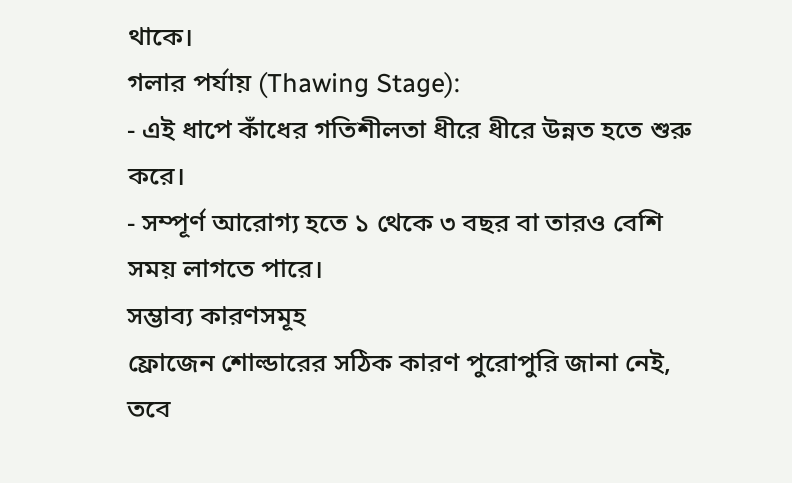থাকে।
গলার পর্যায় (Thawing Stage):
- এই ধাপে কাঁধের গতিশীলতা ধীরে ধীরে উন্নত হতে শুরু করে।
- সম্পূর্ণ আরোগ্য হতে ১ থেকে ৩ বছর বা তারও বেশি সময় লাগতে পারে।
সম্ভাব্য কারণসমূহ
ফ্রোজেন শোল্ডারের সঠিক কারণ পুরোপুরি জানা নেই, তবে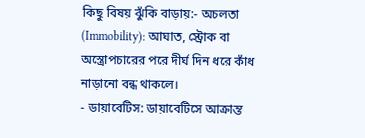কিছু বিষয় ঝুঁকি বাড়ায়:- অচলতা (Immobility): আঘাত, স্ট্রোক বা অস্ত্রোপচারের পরে দীর্ঘ দিন ধরে কাঁধ নাড়ানো বন্ধ থাকলে।
- ডায়াবেটিস: ডায়াবেটিসে আক্রান্ত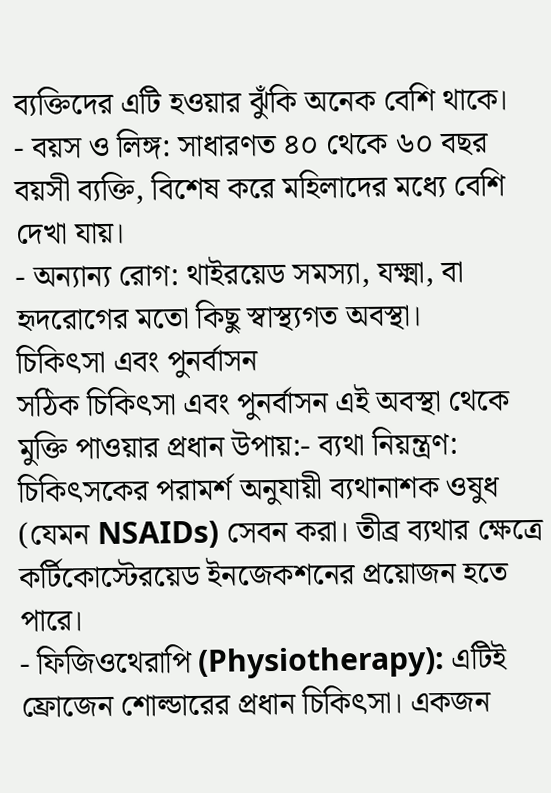ব্যক্তিদের এটি হওয়ার ঝুঁকি অনেক বেশি থাকে।
- বয়স ও লিঙ্গ: সাধারণত ৪০ থেকে ৬০ বছর বয়সী ব্যক্তি, বিশেষ করে মহিলাদের মধ্যে বেশি দেখা যায়।
- অন্যান্য রোগ: থাইরয়েড সমস্যা, যক্ষ্মা, বা হৃদরোগের মতো কিছু স্বাস্থ্যগত অবস্থা।
চিকিৎসা এবং পুনর্বাসন
সঠিক চিকিৎসা এবং পুনর্বাসন এই অবস্থা থেকে মুক্তি পাওয়ার প্রধান উপায়:- ব্যথা নিয়ন্ত্রণ: চিকিৎসকের পরামর্শ অনুযায়ী ব্যথানাশক ওষুধ (যেমন NSAIDs) সেবন করা। তীব্র ব্যথার ক্ষেত্রে কর্টিকোস্টেরয়েড ইনজেকশনের প্রয়োজন হতে পারে।
- ফিজিওথেরাপি (Physiotherapy): এটিই ফ্রোজেন শোল্ডারের প্রধান চিকিৎসা। একজন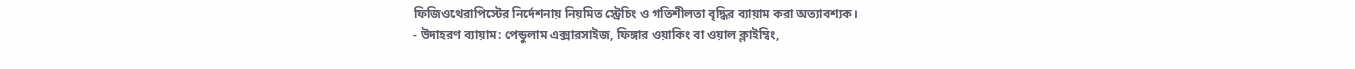ফিজিওথেরাপিস্টের নির্দেশনায় নিয়মিত স্ট্রেচিং ও গতিশীলতা বৃদ্ধির ব্যায়াম করা অত্যাবশ্যক।
- উদাহরণ ব্যায়াম: পেন্ডুলাম এক্সারসাইজ, ফিঙ্গার ওয়াকিং বা ওয়াল ক্লাইম্বিং,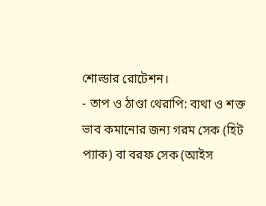শোল্ডার রোটেশন।
- তাপ ও ঠাণ্ডা থেরাপি: ব্যথা ও শক্ত ভাব কমানোর জন্য গরম সেক (হিট প্যাক) বা বরফ সেক (আইস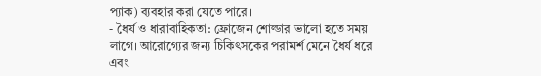প্যাক) ব্যবহার করা যেতে পারে।
- ধৈর্য ও ধারাবাহিকতা: ফ্রোজেন শোল্ডার ভালো হতে সময় লাগে। আরোগ্যের জন্য চিকিৎসকের পরামর্শ মেনে ধৈর্য ধরে এবং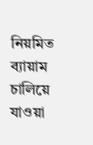নিয়মিত ব্যায়াম চালিয়ে যাওয়া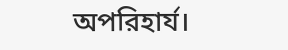অপরিহার্য।